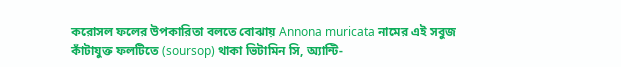করোসল ফলের উপকারিতা বলতে বোঝায় Annona muricata নামের এই সবুজ কাঁটাযুক্ত ফলটিতে (soursop) থাকা ভিটামিন সি, অ্যান্টি-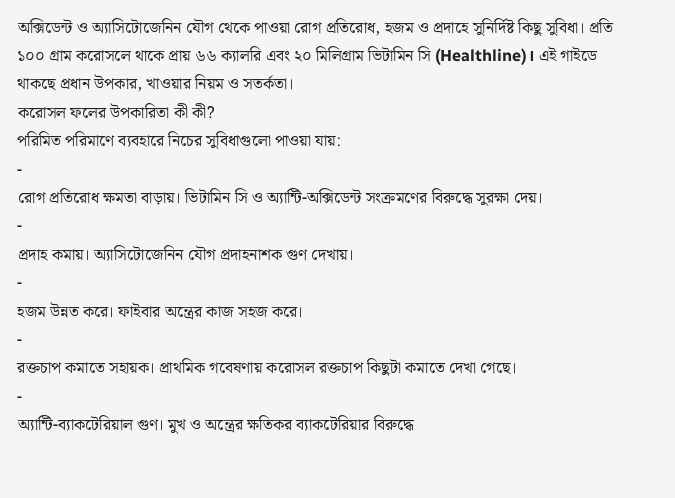অক্সিডেন্ট ও অ্যাসিটোজেনিন যৌগ থেকে পাওয়া রোগ প্রতিরোধ, হজম ও প্রদাহে সুনির্দিষ্ট কিছু সুবিধা। প্রতি ১০০ গ্রাম করোসলে থাকে প্রায় ৬৬ ক্যালরি এবং ২০ মিলিগ্রাম ভিটামিন সি (Healthline)। এই গাইডে থাকছে প্রধান উপকার, খাওয়ার নিয়ম ও সতর্কতা।
করোসল ফলের উপকারিতা কী কী?
পরিমিত পরিমাণে ব্যবহারে নিচের সুবিধাগুলো পাওয়া যায়:
-
রোগ প্রতিরোধ ক্ষমতা বাড়ায়। ভিটামিন সি ও অ্যান্টি-অক্সিডেন্ট সংক্রমণের বিরুদ্ধে সুরক্ষা দেয়।
-
প্রদাহ কমায়। অ্যাসিটোজেনিন যৌগ প্রদাহনাশক গুণ দেখায়।
-
হজম উন্নত করে। ফাইবার অন্ত্রের কাজ সহজ করে।
-
রক্তচাপ কমাতে সহায়ক। প্রাথমিক গবেষণায় করোসল রক্তচাপ কিছুটা কমাতে দেখা গেছে।
-
অ্যান্টি-ব্যাকটেরিয়াল গুণ। মুখ ও অন্ত্রের ক্ষতিকর ব্যাকটেরিয়ার বিরুদ্ধে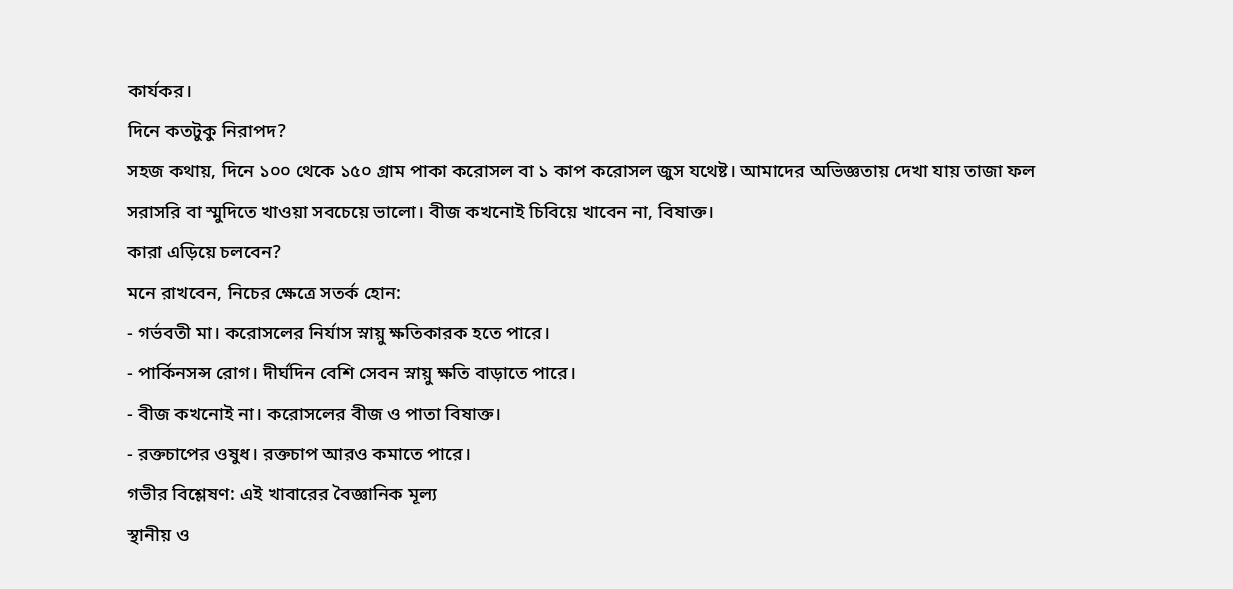কার্যকর।
দিনে কতটুকু নিরাপদ?
সহজ কথায়, দিনে ১০০ থেকে ১৫০ গ্রাম পাকা করোসল বা ১ কাপ করোসল জুস যথেষ্ট। আমাদের অভিজ্ঞতায় দেখা যায় তাজা ফল সরাসরি বা স্মুদিতে খাওয়া সবচেয়ে ভালো। বীজ কখনোই চিবিয়ে খাবেন না, বিষাক্ত।
কারা এড়িয়ে চলবেন?
মনে রাখবেন, নিচের ক্ষেত্রে সতর্ক হোন:
- গর্ভবতী মা। করোসলের নির্যাস স্নায়ু ক্ষতিকারক হতে পারে।
- পার্কিনসন্স রোগ। দীর্ঘদিন বেশি সেবন স্নায়ু ক্ষতি বাড়াতে পারে।
- বীজ কখনোই না। করোসলের বীজ ও পাতা বিষাক্ত।
- রক্তচাপের ওষুধ। রক্তচাপ আরও কমাতে পারে।
গভীর বিশ্লেষণ: এই খাবারের বৈজ্ঞানিক মূল্য
স্থানীয় ও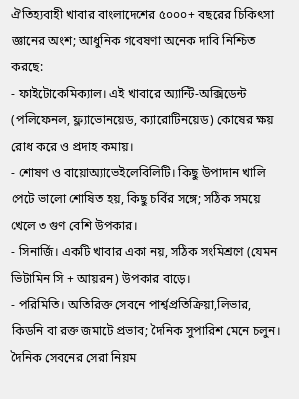ঐতিহ্যবাহী খাবার বাংলাদেশের ৫০০০+ বছরের চিকিৎসা জ্ঞানের অংশ; আধুনিক গবেষণা অনেক দাবি নিশ্চিত করছে:
- ফাইটোকেমিক্যাল। এই খাবারে অ্যান্টি-অক্সিডেন্ট (পলিফেনল, ফ্ল্যাভোনয়েড, ক্যারোটিনয়েড) কোষের ক্ষয় রোধ করে ও প্রদাহ কমায়।
- শোষণ ও বায়োঅ্যাভেইলেবিলিটি। কিছু উপাদান খালি পেটে ভালো শোষিত হয়, কিছু চর্বির সঙ্গে; সঠিক সময়ে খেলে ৩ গুণ বেশি উপকার।
- সিনার্জি। একটি খাবার একা নয়, সঠিক সংমিশ্রণে (যেমন ভিটামিন সি + আয়রন) উপকার বাড়ে।
- পরিমিতি। অতিরিক্ত সেবনে পার্শ্বপ্রতিক্রিয়া,লিভার, কিডনি বা রক্ত জমাটে প্রভাব; দৈনিক সুপারিশ মেনে চলুন।
দৈনিক সেবনের সেরা নিয়ম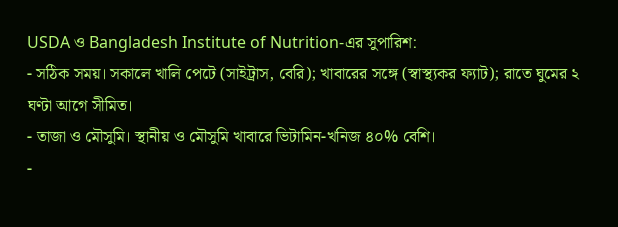USDA ও Bangladesh Institute of Nutrition-এর সুপারিশ:
- সঠিক সময়। সকালে খালি পেটে (সাইট্রাস, বেরি); খাবারের সঙ্গে (স্বাস্থ্যকর ফ্যাট); রাতে ঘুমের ২ ঘণ্টা আগে সীমিত।
- তাজা ও মৌসুমি। স্থানীয় ও মৌসুমি খাবারে ভিটামিন-খনিজ ৪০% বেশি।
-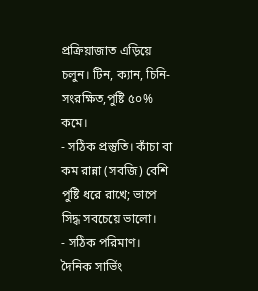প্রক্রিয়াজাত এড়িয়ে চলুন। টিন, ক্যান, চিনি-সংরক্ষিত,পুষ্টি ৫০% কমে।
- সঠিক প্রস্তুতি। কাঁচা বা কম রান্না (সবজি) বেশি পুষ্টি ধরে রাখে; ভাপে সিদ্ধ সবচেয়ে ভালো।
- সঠিক পরিমাণ। দৈনিক সার্ভিং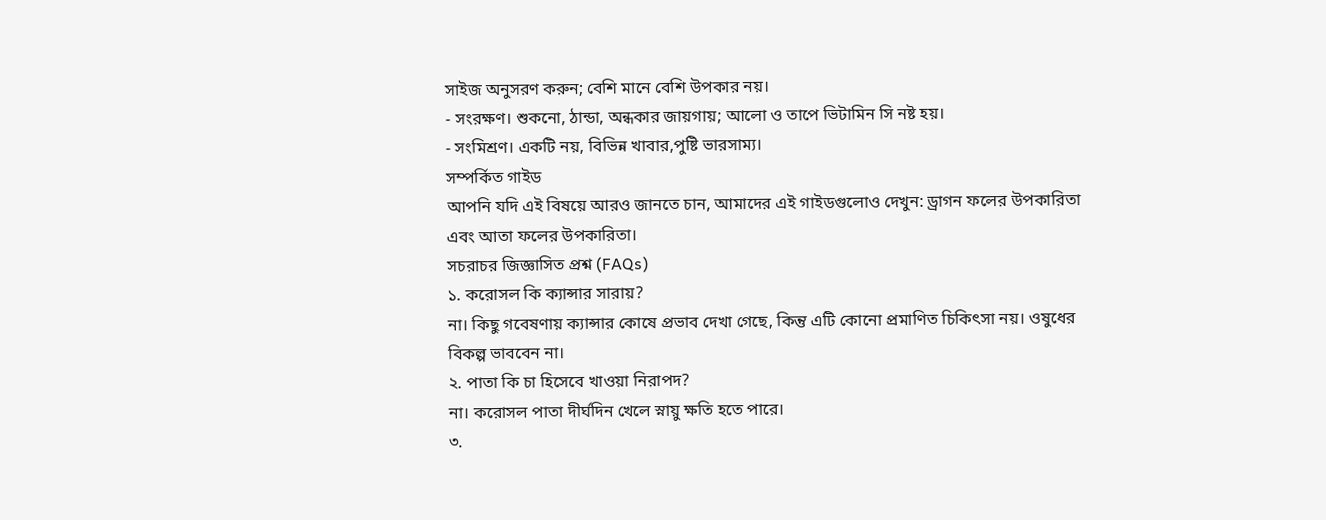সাইজ অনুসরণ করুন; বেশি মানে বেশি উপকার নয়।
- সংরক্ষণ। শুকনো, ঠান্ডা, অন্ধকার জায়গায়; আলো ও তাপে ভিটামিন সি নষ্ট হয়।
- সংমিশ্রণ। একটি নয়, বিভিন্ন খাবার,পুষ্টি ভারসাম্য।
সম্পর্কিত গাইড
আপনি যদি এই বিষয়ে আরও জানতে চান, আমাদের এই গাইডগুলোও দেখুন: ড্রাগন ফলের উপকারিতা এবং আতা ফলের উপকারিতা।
সচরাচর জিজ্ঞাসিত প্রশ্ন (FAQs)
১. করোসল কি ক্যান্সার সারায়?
না। কিছু গবেষণায় ক্যান্সার কোষে প্রভাব দেখা গেছে, কিন্তু এটি কোনো প্রমাণিত চিকিৎসা নয়। ওষুধের বিকল্প ভাববেন না।
২. পাতা কি চা হিসেবে খাওয়া নিরাপদ?
না। করোসল পাতা দীর্ঘদিন খেলে স্নায়ু ক্ষতি হতে পারে।
৩.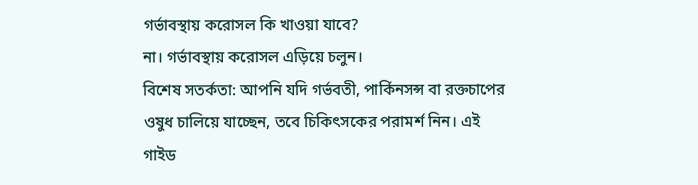গর্ভাবস্থায় করোসল কি খাওয়া যাবে?
না। গর্ভাবস্থায় করোসল এড়িয়ে চলুন।
বিশেষ সতর্কতা: আপনি যদি গর্ভবতী, পার্কিনসন্স বা রক্তচাপের ওষুধ চালিয়ে যাচ্ছেন, তবে চিকিৎসকের পরামর্শ নিন। এই গাইড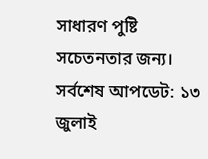সাধারণ পুষ্টি সচেতনতার জন্য।
সর্বশেষ আপডেট: ১৩ জুলাই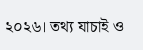২০২৬। তথ্য যাচাই ও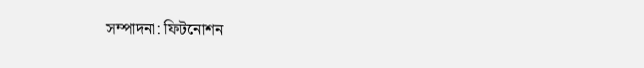সম্পাদনা: ফিটনোশন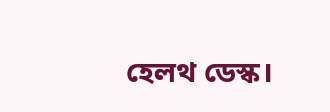হেলথ ডেস্ক।